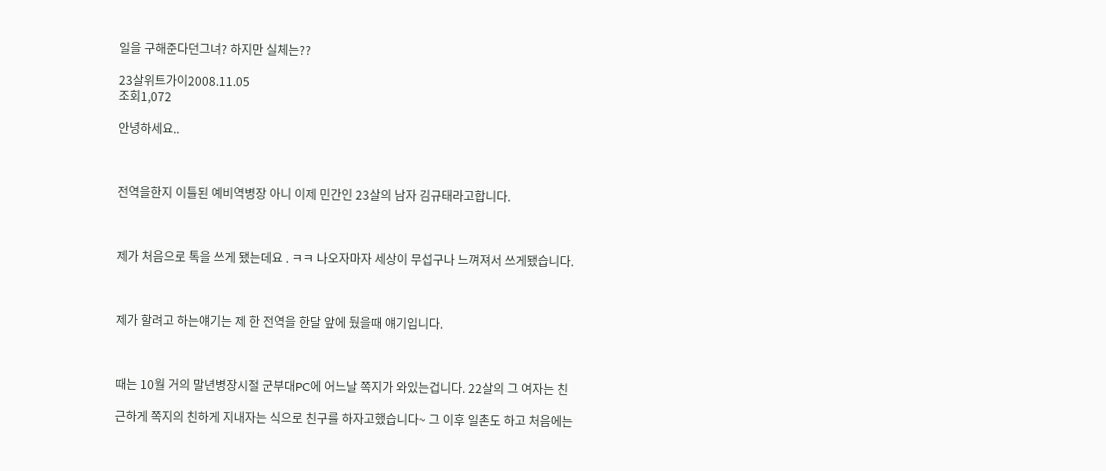일을 구해준다던그녀? 하지만 실체는??

23살위트가이2008.11.05
조회1,072

안녕하세요..



전역을한지 이틀된 예비역병장 아니 이제 민간인 23살의 남자 김규태라고합니다.



제가 처음으로 톡을 쓰게 됐는데요 . ㅋㅋ 나오자마자 세상이 무섭구나 느껴져서 쓰게됐습니다.



제가 할려고 하는얘기는 제 한 전역을 한달 앞에 뒀을때 얘기입니다.



때는 10월 거의 말년병장시절 군부대PC에 어느날 쪽지가 와있는겁니다. 22살의 그 여자는 친

근하게 쪽지의 친하게 지내자는 식으로 친구를 하자고했습니다~ 그 이후 일촌도 하고 처음에는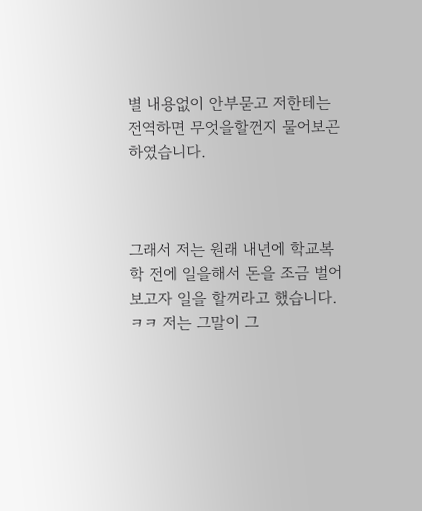별 내용없이 안부묻고 저한테는 전역하면 무엇을할껀지 물어보곤 하였습니다.



그래서 저는 원래 내년에 학교복학 전에 일을해서 돈을 조금 벌어보고자 일을 할꺼라고 했습니다. ㅋㅋ 저는 그말이 그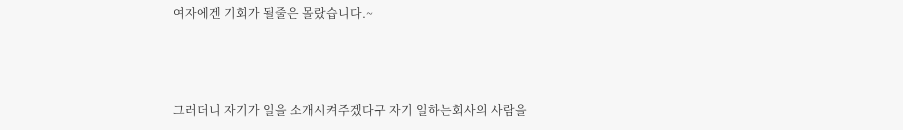여자에겐 기회가 될줄은 몰랐습니다.~



그러더니 자기가 일을 소개시켜주겠다구 자기 일하는회사의 사람을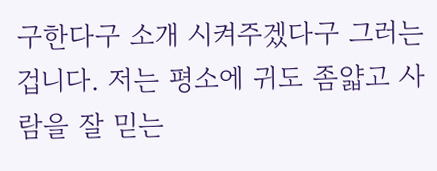구한다구 소개 시켜주겠다구 그러는 겁니다. 저는 평소에 귀도 좀얇고 사람을 잘 믿는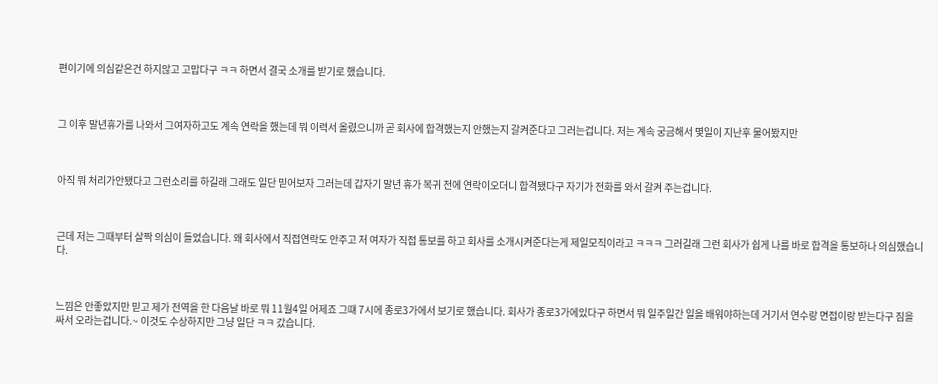편이기에 의심같은건 하지않고 고맙다구 ㅋㅋ 하면서 결국 소개를 받기로 했습니다.



그 이후 말년휴가를 나와서 그여자하고도 계속 연락을 했는데 뭐 이력서 올렸으니까 곧 회사에 합격했는지 안했는지 갈켜준다고 그러는겁니다. 저는 계속 궁금해서 몇일이 지난후 물어봤지만



아직 뭐 처리가안됐다고 그런소리를 하길래 그래도 일단 믿어보자 그러는데 갑자기 말년 휴가 복귀 전에 연락이오더니 합격됐다구 자기가 전화를 와서 갈켜 주는겁니다.



근데 저는 그때부터 살짝 의심이 들었습니다. 왜 회사에서 직접연락도 안주고 저 여자가 직접 통보를 하고 회사를 소개시켜준다는게 제일모직이라고 ㅋㅋㅋ 그러길래 그런 회사가 쉽게 나를 바로 합격을 통보하나 의심했습니다.



느낌은 안좋았지만 믿고 제가 전역을 한 다음날 바로 뭐 11월4일 어제죠 그떄 7시에 종로3가에서 보기로 했습니다. 회사가 종로3가에있다구 하면서 뭐 일주일간 일을 배워야하는데 거기서 연수랑 면접이랑 받는다구 짐을 싸서 오라는겁니다.~ 이것도 수상하지만 그냥 일단 ㅋㅋ 갔습니다.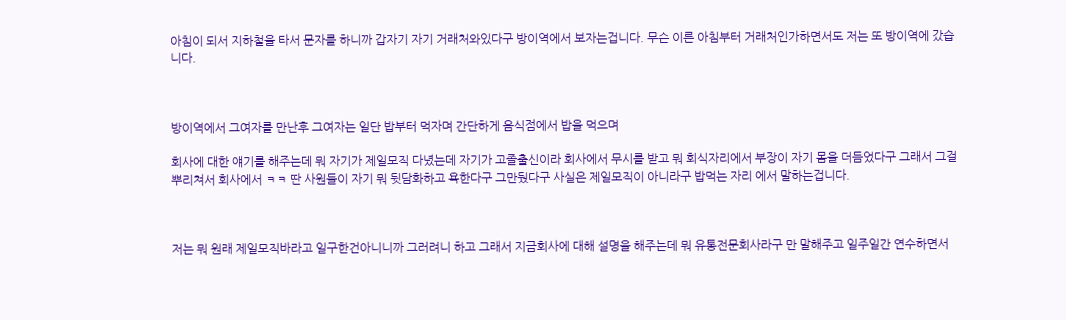아침이 되서 지하철을 타서 문자를 하니까 갑자기 자기 거래처와있다구 방이역에서 보자는겁니다. 무슨 이른 아침부터 거래처인가하면서도 저는 또 방이역에 갔습니다.



방이역에서 그여자를 만난후 그여자는 일단 밥부터 먹자며 간단하게 음식점에서 밥을 먹으며

회사에 대한 얘기를 해주는데 뭐 자기가 제일모직 다녔는데 자기가 고졸출신이라 회사에서 무시를 받고 뭐 회식자리에서 부장이 자기 몸을 더듬었다구 그래서 그걸 뿌리쳐서 회사에서 ㅋㅋ 딴 사원들이 자기 뭐 뒷담화하고 욕한다구 그만뒀다구 사실은 제일모직이 아니라구 밥먹는 자리 에서 말하는겁니다.



저는 뭐 원래 제일모직바라고 일구한건아니니까 그러려니 하고 그래서 지금회사에 대해 설명을 해주는데 뭐 유통전문회사라구 만 말해주고 일주일간 연수하면서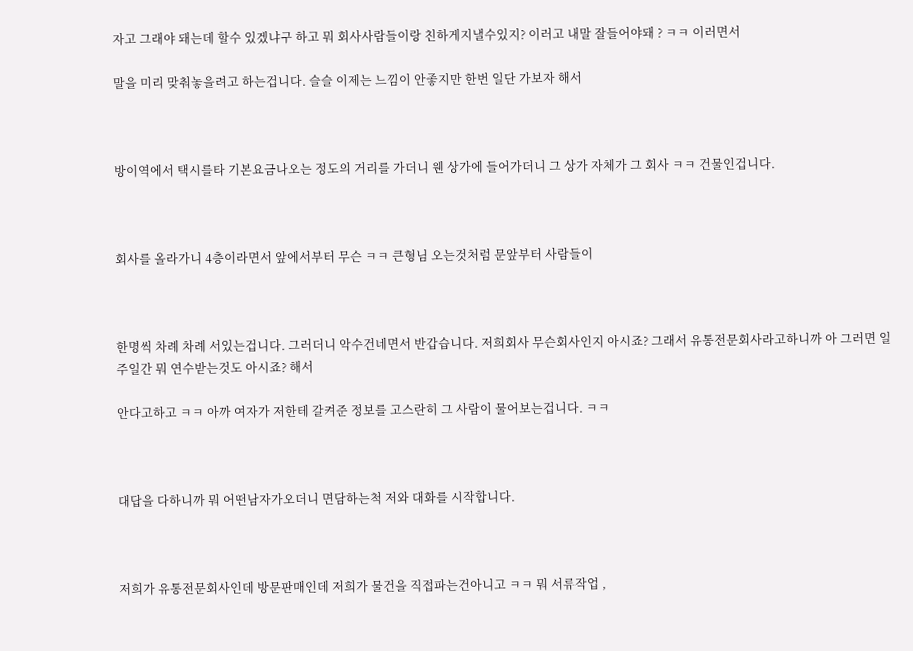자고 그래야 돼는데 할수 있겠냐구 하고 뭐 회사사람들이랑 친하게지낼수있지? 이러고 내말 잘들어야돼 ? ㅋㅋ 이러면서

말을 미리 맞춰놓을려고 하는겁니다. 슬슬 이제는 느낌이 안좋지만 한번 일단 가보자 해서



방이역에서 택시를타 기본요금나오는 정도의 거리를 가더니 웬 상가에 들어가더니 그 상가 자체가 그 회사 ㅋㅋ 건물인겁니다.



회사를 올라가니 4층이라면서 앞에서부터 무슨 ㅋㅋ 큰형님 오는것처럼 문앞부터 사람들이



한명씩 차례 차례 서있는겁니다. 그러더니 악수건네면서 반갑습니다. 저희회사 무슨회사인지 아시죠? 그래서 유통전문회사라고하니까 아 그러면 일주일간 뭐 연수받는것도 아시죠? 해서

안다고하고 ㅋㅋ 아까 여자가 저한테 갈켜준 정보를 고스란히 그 사람이 물어보는겁니다. ㅋㅋ



대답을 다하니까 뭐 어떤남자가오더니 면담하는척 저와 대화를 시작합니다.



저희가 유통전문회사인데 방문판매인데 저희가 물건을 직접파는건아니고 ㅋㅋ 뭐 서류작업 ,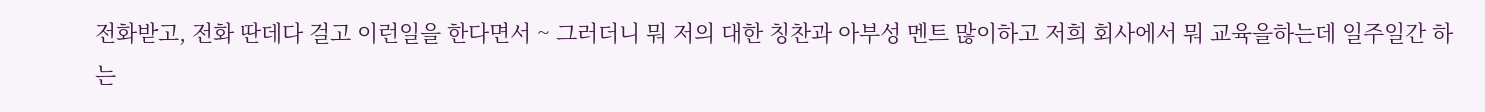전화받고, 전화 딴데다 걸고 이런일을 한다면서 ~ 그러더니 뭐 저의 대한 칭찬과 아부성 멘트 많이하고 저희 회사에서 뭐 교육을하는데 일주일간 하는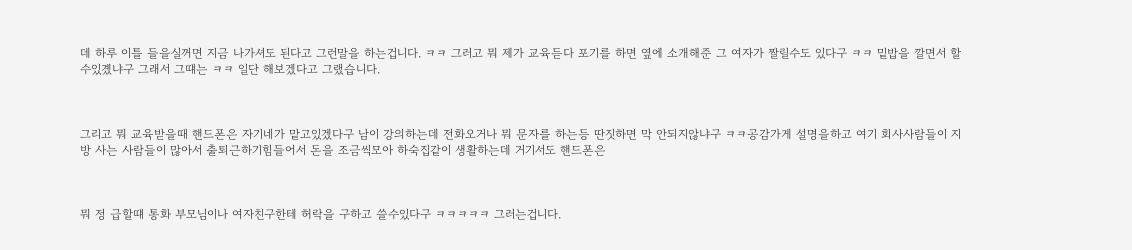데 하루 이틀 들을실꺼면 지금 나가셔도 된다고 그런말을 하는겁니다. ㅋㅋ 그러고 뭐 제가 교육듣다 포기를 하면 옆에 소개해준 그 여자가 짤릴수도 있다구 ㅋㅋ 밑밥을 깔면서 할수있곘냐구 그래서 그떄는 ㅋㅋ 일단 해보겠다고 그랬습니다.



그리고 뭐 교육받을때 핸드폰은 자기네가 맡고있겠다구 남이 강의하는데 전화오거나 뭐 문자를 하는등 딴짓하면 막 안되지않냐구 ㅋㅋ공감가게 설명을하고 여기 회사사람들이 지방 사는 사람들이 많아서 출퇴근하기힘들어서 돈을 조금씩모아 하숙집같이 생활하는데 거기서도 핸드폰은



뭐 정 급할떄 통화 부모님이나 여자친구한테 허락을 구하고 쓸수있다구 ㅋㅋㅋㅋㅋ 그러는겁니다.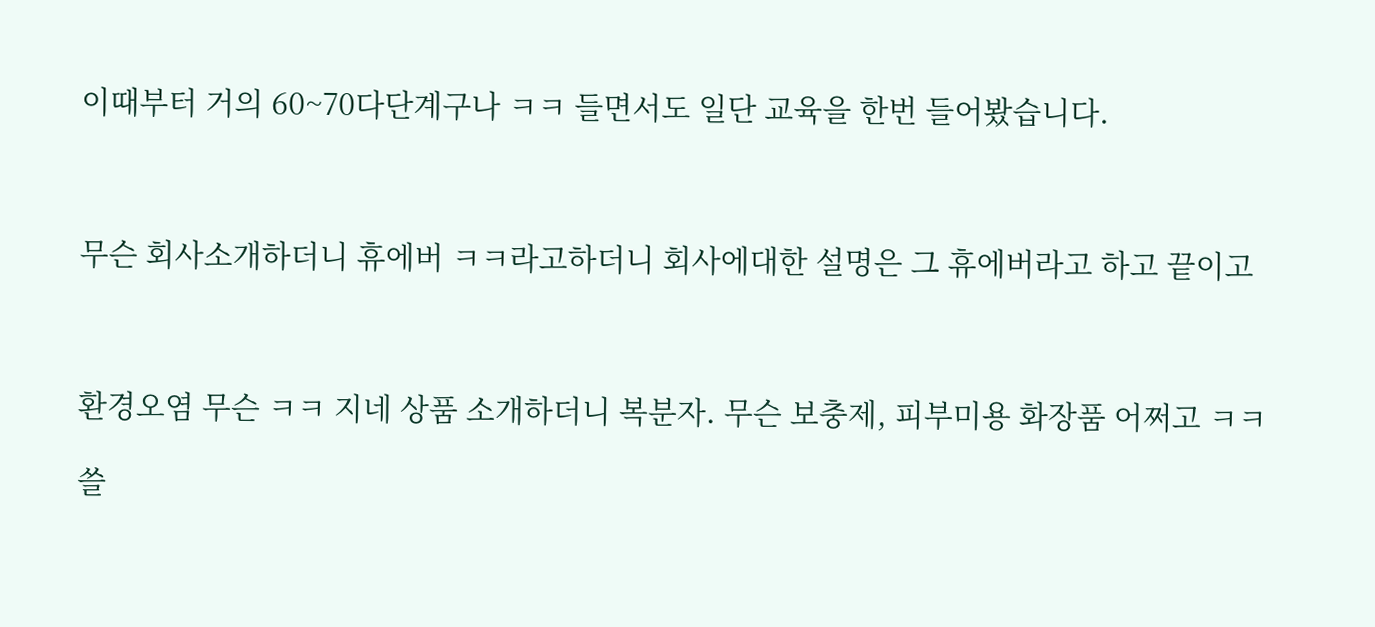이때부터 거의 60~70다단계구나 ㅋㅋ 들면서도 일단 교육을 한번 들어봤습니다.



무슨 회사소개하더니 휴에버 ㅋㅋ라고하더니 회사에대한 설명은 그 휴에버라고 하고 끝이고



환경오염 무슨 ㅋㅋ 지네 상품 소개하더니 복분자. 무슨 보충제, 피부미용 화장품 어쩌고 ㅋㅋ

쓸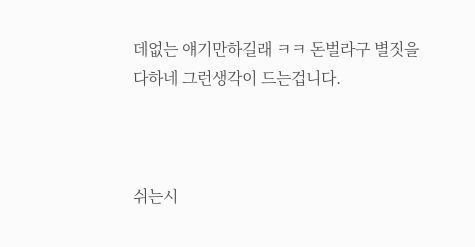데없는 얘기만하길래 ㅋㅋ 돈벌라구 별짓을 다하네 그런생각이 드는겁니다.



쉬는시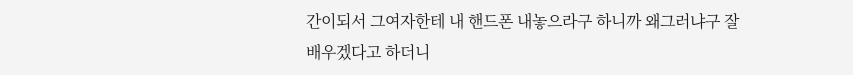간이되서 그여자한테 내 핸드폰 내놓으라구 하니까 왜그러냐구 잘배우겠다고 하더니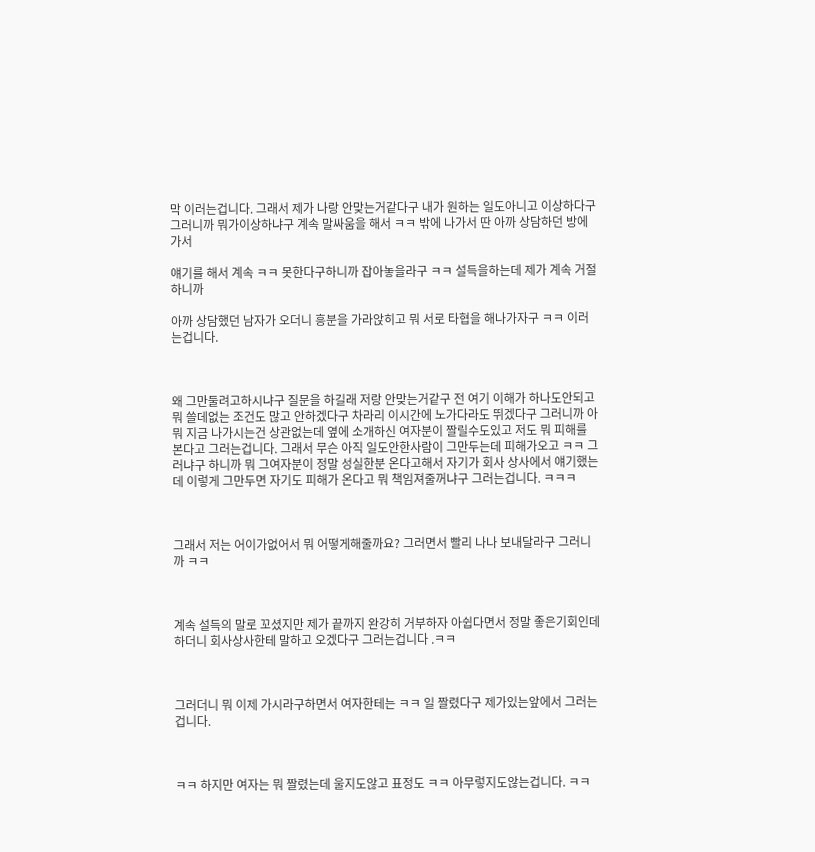막 이러는겁니다. 그래서 제가 나랑 안맞는거같다구 내가 원하는 일도아니고 이상하다구 그러니까 뭐가이상하냐구 계속 말싸움을 해서 ㅋㅋ 밖에 나가서 딴 아까 상담하던 방에 가서

얘기를 해서 계속 ㅋㅋ 못한다구하니까 잡아놓을라구 ㅋㅋ 설득을하는데 제가 계속 거절하니까

아까 상담했던 남자가 오더니 흥분을 가라앉히고 뭐 서로 타협을 해나가자구 ㅋㅋ 이러는겁니다.



왜 그만둘려고하시냐구 질문을 하길래 저랑 안맞는거같구 전 여기 이해가 하나도안되고 뭐 쓸데없는 조건도 많고 안하겠다구 차라리 이시간에 노가다라도 뛰겠다구 그러니까 아 뭐 지금 나가시는건 상관없는데 옆에 소개하신 여자분이 짤릴수도있고 저도 뭐 피해를 본다고 그러는겁니다. 그래서 무슨 아직 일도안한사람이 그만두는데 피해가오고 ㅋㅋ 그러냐구 하니까 뭐 그여자분이 정말 성실한분 온다고해서 자기가 회사 상사에서 얘기했는데 이렇게 그만두면 자기도 피해가 온다고 뭐 책임져줄꺼냐구 그러는겁니다. ㅋㅋㅋ



그래서 저는 어이가없어서 뭐 어떻게해줄까요? 그러면서 빨리 나나 보내달라구 그러니까 ㅋㅋ



계속 설득의 말로 꼬셨지만 제가 끝까지 완강히 거부하자 아쉽다면서 정말 좋은기회인데 하더니 회사상사한테 말하고 오겠다구 그러는겁니다 .ㅋㅋ



그러더니 뭐 이제 가시라구하면서 여자한테는 ㅋㅋ 일 짤렸다구 제가있는앞에서 그러는겁니다.



ㅋㅋ 하지만 여자는 뭐 짤렸는데 울지도않고 표정도 ㅋㅋ 아무렇지도않는겁니다. ㅋㅋ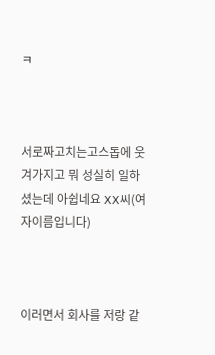ㅋ



서로짜고치는고스돕에 웃겨가지고 뭐 성실히 일하셨는데 아쉽네요 XX씨(여자이름입니다)



이러면서 회사를 저랑 같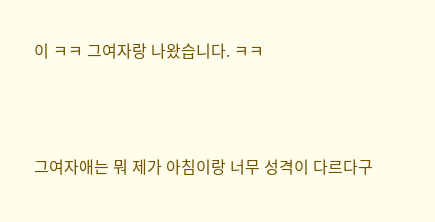이 ㅋㅋ 그여자랑 나왔습니다. ㅋㅋ



그여자애는 뭐 제가 아침이랑 너무 성격이 다르다구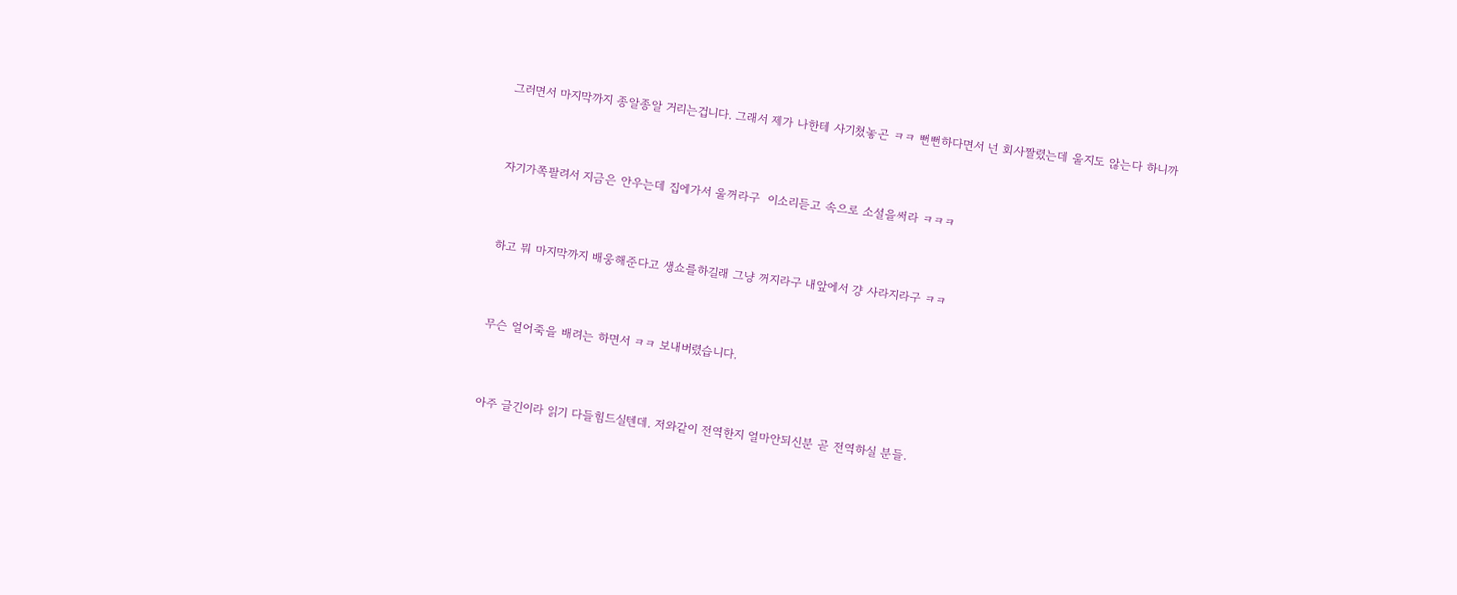그러면서 마지막까지 종알종알 거리는겁니다. 그래서 제가 나한테 사기쳤놓곤 ㅋㅋ 뻔뻔하다면서 넌 회사짤렸는데 울지도 않는다 하니까



자기가쪽팔려서 지금은 안우는데 집에가서 울꺼라구  이소리듣고 속으로 소설을써라 ㅋㅋㅋ



하고 뭐 마지막까지 배웅해준다고 생쇼를하길래 그냥 꺼지라구 내앞에서 걍 사라지라구 ㅋㅋ



무슨 얼어죽을 배려는 하면서 ㅋㅋ 보내버렸습니다.



아주 글긴이라 읽기 다들힘드실텐데. 저와같이 전역한지 얼마안되신분 곧 전역하실 분들.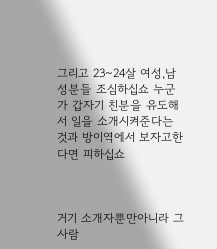그리고 23~24살 여성,남성분들 조심하십쇼 누군가 갑자기 친분을 유도해서 일을 소개시켜준다는 것과 방이역에서 보자고한다면 피하십쇼



거기 소개자뿐만아니라 그사람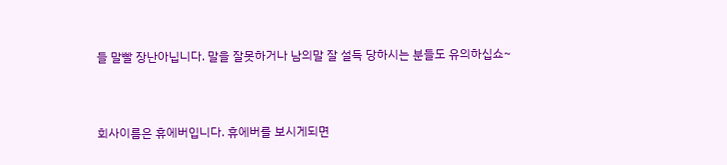들 말빨 장난아닙니다. 말을 잘못하거나 남의말 잘 설득 당하시는 분들도 유의하십쇼~



회사이름은 휴에버입니다. 휴에버를 보시게되면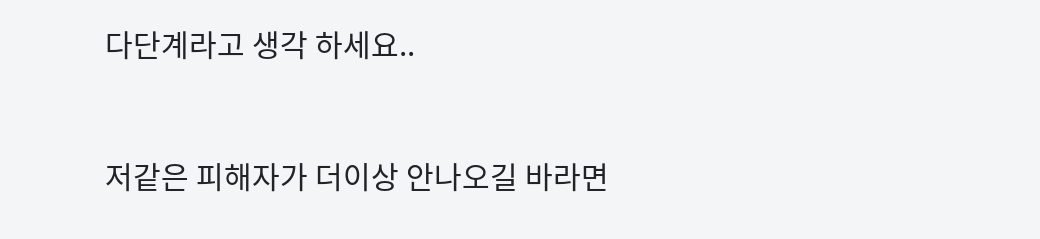다단계라고 생각 하세요..



저같은 피해자가 더이상 안나오길 바라면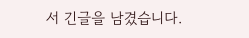서 긴글을 남겼습니다.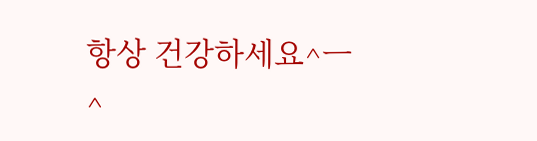항상 건강하세요^ㅡ^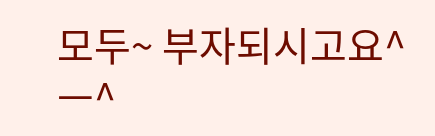모두~ 부자되시고요^ㅡ^